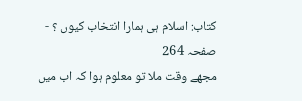کتاب: اسلام ہی ہمارا انتخاب کیوں ؟ - صفحہ 264
مجھے وقت ملا تو معلوم ہوا کہ اب میں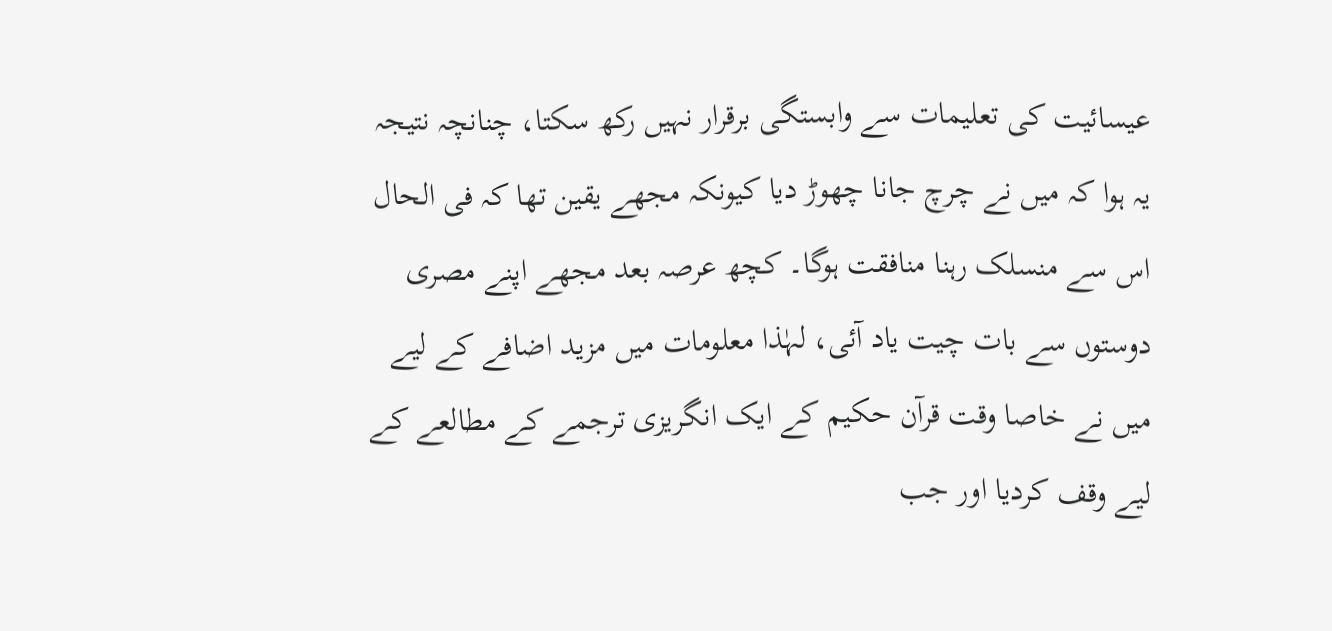عیسائیت کی تعلیمات سے وابستگی برقرار نہیں رکھ سکتا، چنانچہ نتیجہ یہ ہوا کہ میں نے چرچ جانا چھوڑ دیا کیونکہ مجھے یقین تھا کہ فی الحال اس سے منسلک رہنا منافقت ہوگا۔ کچھ عرصہ بعد مجھے اپنے مصری دوستوں سے بات چیت یاد آئی، لہٰذا معلومات میں مزید اضافے کے لیے میں نے خاصا وقت قرآن حکیم کے ایک انگریزی ترجمے کے مطالعے کے لیے وقف کردیا اور جب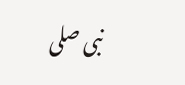نبی صلی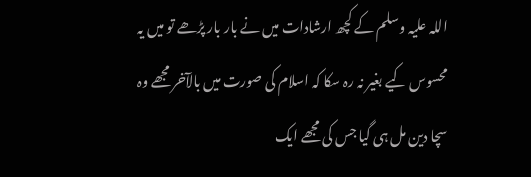اللہ علیہ وسلم کے کچھ ارشادات میں نے بار بار پڑھے تو میں یہ محسوس کیے بغیر نہ رہ سکا کہ اسلام کی صورت میں بالآخر مجھے وہ سچا دین مل ہی گیا جس کی مجھے ایک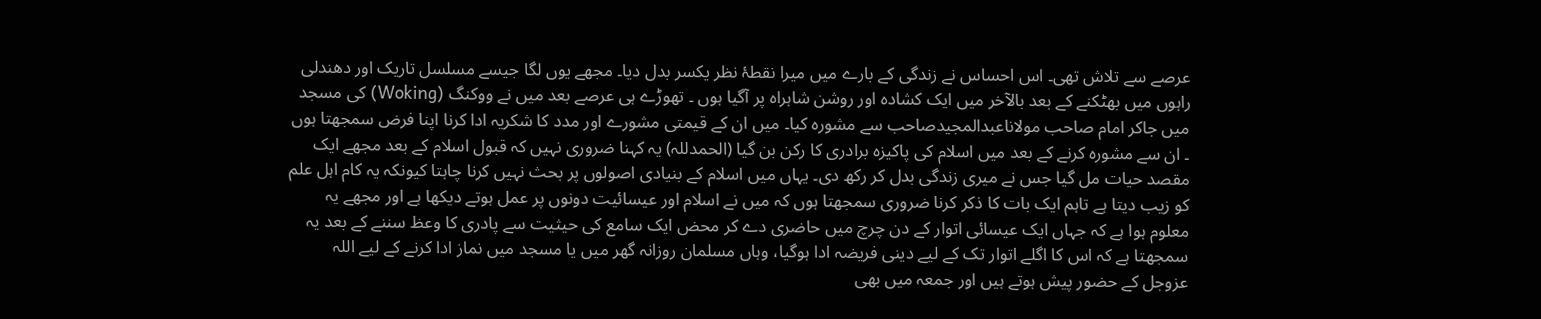عرصے سے تلاش تھی۔ اس احساس نے زندگی کے بارے میں میرا نقطۂ نظر یکسر بدل دیا۔ مجھے یوں لگا جیسے مسلسل تاریک اور دھندلی راہوں میں بھٹکنے کے بعد بالآخر میں ایک کشادہ اور روشن شاہراہ پر آگیا ہوں ۔ تھوڑے ہی عرصے بعد میں نے ووکنگ (Woking) کی مسجد میں جاکر امام صاحب مولاناعبدالمجیدصاحب سے مشورہ کیا۔ میں ان کے قیمتی مشورے اور مدد کا شکریہ ادا کرنا اپنا فرض سمجھتا ہوں ۔ ان سے مشورہ کرنے کے بعد میں اسلام کی پاکیزہ برادری کا رکن بن گیا (الحمدللہ) یہ کہنا ضروری نہیں کہ قبول اسلام کے بعد مجھے ایک مقصد حیات مل گیا جس نے میری زندگی بدل کر رکھ دی۔ یہاں میں اسلام کے بنیادی اصولوں پر بحث نہیں کرنا چاہتا کیونکہ یہ کام اہل علم کو زیب دیتا ہے تاہم ایک بات کا ذکر کرنا ضروری سمجھتا ہوں کہ میں نے اسلام اور عیسائیت دونوں پر عمل ہوتے دیکھا ہے اور مجھے یہ معلوم ہوا ہے کہ جہاں ایک عیسائی اتوار کے دن چرچ میں حاضری دے کر محض ایک سامع کی حیثیت سے پادری کا وعظ سننے کے بعد یہ سمجھتا ہے کہ اس کا اگلے اتوار تک کے لیے دینی فریضہ ادا ہوگیا، وہاں مسلمان روزانہ گھر میں یا مسجد میں نماز ادا کرنے کے لیے اللہ عزوجل کے حضور پیش ہوتے ہیں اور جمعہ میں بھی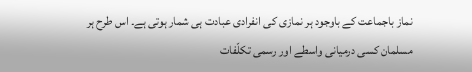نماز باجماعت کے باوجود ہر نمازی کی انفرادی عبادت ہی شمار ہوتی ہے۔ اس طرح ہر مسلمان کسی درمیانی واسطے اور رسمی تکلّفات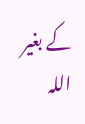کے بغیر اللہ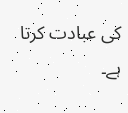کی عبادت کرتا ہے۔